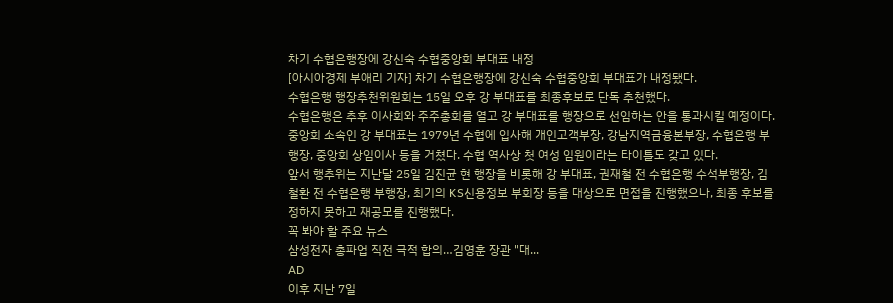차기 수협은행장에 강신숙 수협중앙회 부대표 내정
[아시아경제 부애리 기자] 차기 수협은행장에 강신숙 수협중앙회 부대표가 내정됐다.
수협은행 행장추천위원회는 15일 오후 강 부대표를 최종후보로 단독 추천했다.
수협은행은 추후 이사회와 주주총회를 열고 강 부대표를 행장으로 선임하는 안을 통과시킬 예정이다.
중앙회 소속인 강 부대표는 1979년 수협에 입사해 개인고객부장, 강남지역금융본부장, 수협은행 부행장, 중앙회 상임이사 등을 거쳤다. 수협 역사상 첫 여성 임원이라는 타이틀도 갖고 있다.
앞서 행추위는 지난달 25일 김진균 현 행장을 비롯해 강 부대표, 권재철 전 수협은행 수석부행장, 김철환 전 수협은행 부행장, 최기의 KS신용정보 부회장 등을 대상으로 면접을 진행했으나, 최종 후보를 정하지 못하고 재공모를 진행했다.
꼭 봐야 할 주요 뉴스
삼성전자 총파업 직전 극적 합의…김영훈 장관 "대...
AD
이후 지난 7일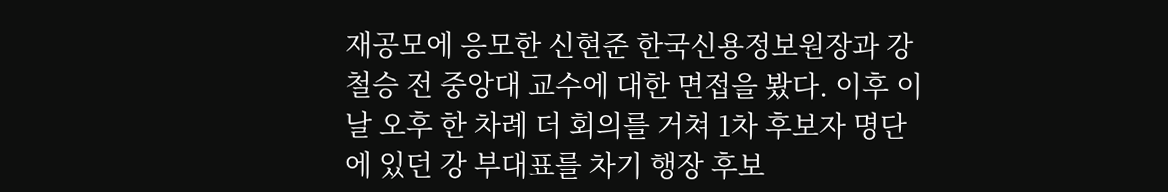재공모에 응모한 신현준 한국신용정보원장과 강철승 전 중앙대 교수에 대한 면접을 봤다. 이후 이날 오후 한 차례 더 회의를 거쳐 1차 후보자 명단에 있던 강 부대표를 차기 행장 후보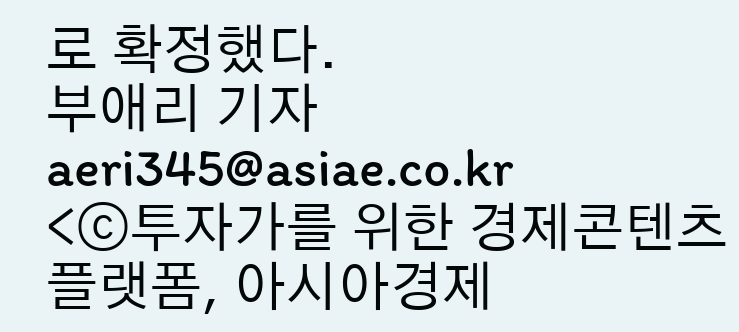로 확정했다.
부애리 기자 aeri345@asiae.co.kr
<ⓒ투자가를 위한 경제콘텐츠 플랫폼, 아시아경제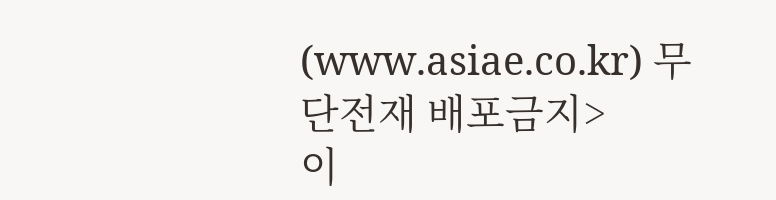(www.asiae.co.kr) 무단전재 배포금지>
이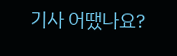기사 어땠나요?